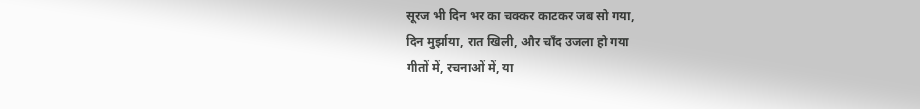सूरज भी दिन भर का चक्कर काटकर जब सो गया,
दिन मुर्झाया, रात खिली, और चाँद उजला हो गया
गीतों में, रचनाओं में, या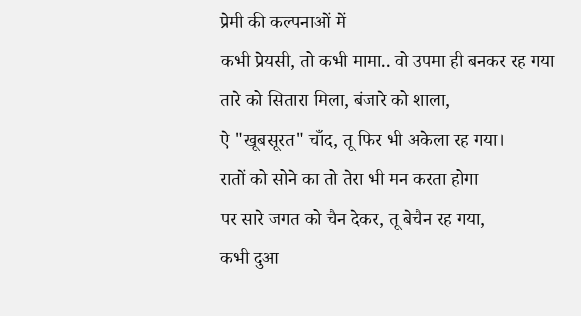प्रेमी की कल्पनाओं में
कभी प्रेयसी, तो कभी मामा.. वो उपमा ही बनकर रह गया
तारे को सितारा मिला, बंजारे को शाला,
ऐ "खूबसूरत" चाँद, तू फिर भी अकेला रह गया।
रातों को सोने का तो तेरा भी मन करता होगा
पर सारे जगत को चैन देकर, तू बेचैन रह गया,
कभी दुआ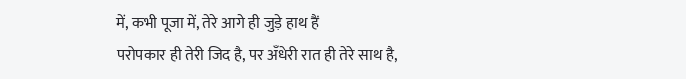में, कभी पूजा में, तेरे आगे ही जुड़े हाथ हैं
परोपकार ही तेरी जिद है, पर अँधेरी रात ही तेरे साथ है,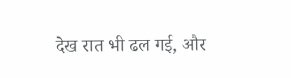देख रात भी ढल गई, और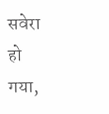सवेरा हो गया,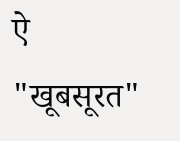ऐ "खूबसूरत"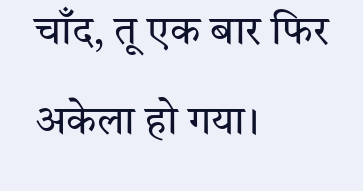चाँद, तू एक बार फिर अकेला हो गया।